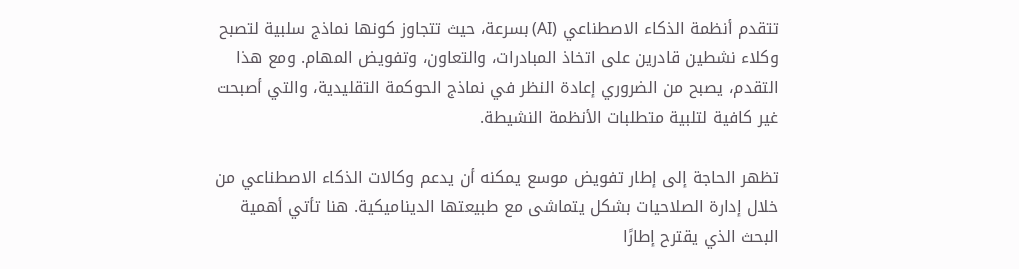تتقدم أنظمة الذكاء الاصطناعي (AI) بسرعة، حيث تتجاوز كونها نماذج سلبية لتصبح وكلاء نشطين قادرين على اتخاذ المبادرات، والتعاون، وتفويض المهام. ومع هذا التقدم، يصبح من الضروري إعادة النظر في نماذج الحوكمة التقليدية، والتي أصبحت غير كافية لتلبية متطلبات الأنظمة النشيطة.

تظهر الحاجة إلى إطار تفويض موسع يمكنه أن يدعم وكالات الذكاء الاصطناعي من خلال إدارة الصلاحيات بشكل يتماشى مع طبيعتها الديناميكية. هنا تأتي أهمية البحث الذي يقترح إطارًا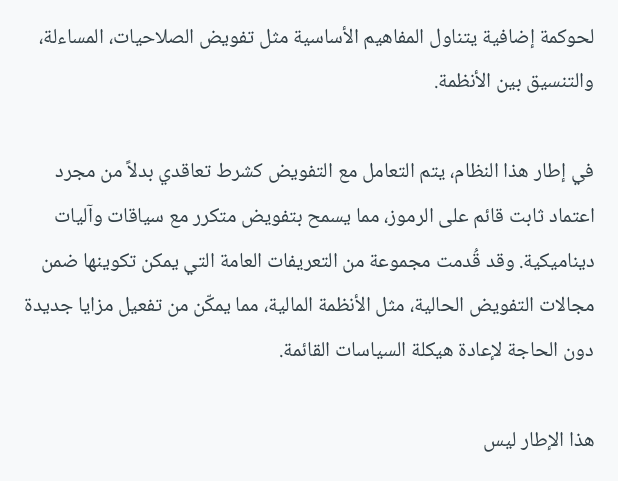لحوكمة إضافية يتناول المفاهيم الأساسية مثل تفويض الصلاحيات، المساءلة، والتنسيق بين الأنظمة.

في إطار هذا النظام، يتم التعامل مع التفويض كشرط تعاقدي بدلاً من مجرد اعتماد ثابت قائم على الرموز، مما يسمح بتفويض متكرر مع سياقات وآليات ديناميكية. وقد قُدمت مجموعة من التعريفات العامة التي يمكن تكوينها ضمن مجالات التفويض الحالية، مثل الأنظمة المالية، مما يمكّن من تفعيل مزايا جديدة دون الحاجة لإعادة هيكلة السياسات القائمة.

هذا الإطار ليس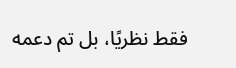فقط نظريًا، بل تم دعمه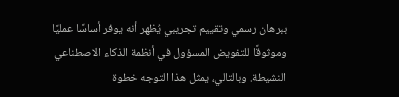ببرهان رسمي وتقييم تجريبي يُظهر أنه يوفر أساسًا عمليًا وموثوقًا للتفويض المسؤول في أنظمة الذكاء الاصطناعي النشيطة. وبالتالي، يمثل هذا التوجه خطوة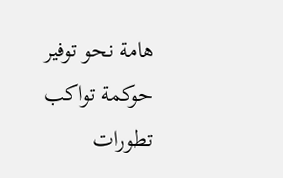هامة نحو توفير حوكمة تواكب تطورات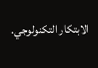الابتكار التكنولوجي.